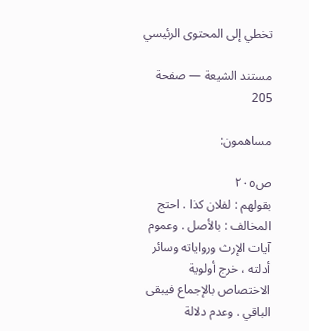تخطي إلى المحتوى الرئيسي

مستند الشيعة — صفحة 205

مساهمون:

ص٢٠٥
بقولهم : لفلان كذا . احتج المخالف : بالأصل . وعموم آيات الإرث ورواياته وسائر أدلته ، خرج أولوية الاختصاص بالإجماع فيبقى الباقي . وعدم دلالة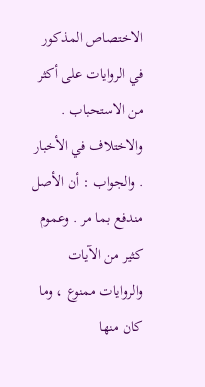الاختصاص المذكور في الروايات على أكثر من الاستحباب . والاختلاف في الأخبار . والجواب : أن الأصل مندفع بما مر . وعموم كثير من الآيات والروايات ممنوع ، وما كان منها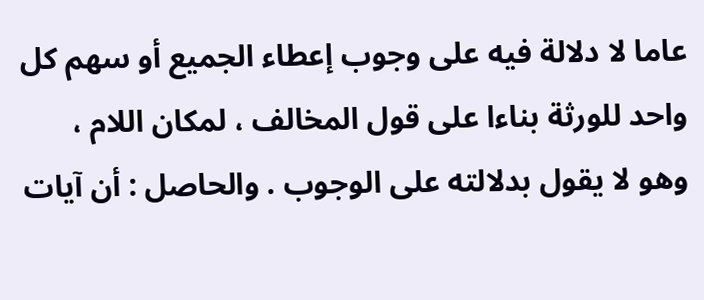عاما لا دلالة فيه على وجوب إعطاء الجميع أو سهم كل واحد للورثة بناءا على قول المخالف ، لمكان اللام ، وهو لا يقول بدلالته على الوجوب . والحاصل : أن آيات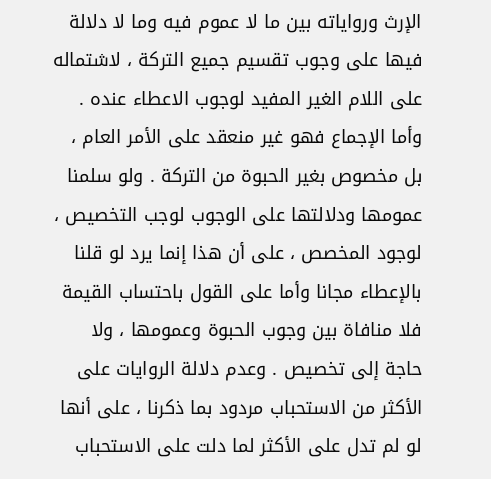الإرث ورواياته بين ما لا عموم فيه وما لا دلالة فيها على وجوب تقسيم جميع التركة ، لاشتماله على اللام الغير المفيد لوجوب الاعطاء عنده . وأما الإجماع فهو غير منعقد على الأمر العام ، بل مخصوص بغير الحبوة من التركة . ولو سلمنا عمومها ودلالتها على الوجوب لوجب التخصيص ، لوجود المخصص ، على أن هذا إنما يرد لو قلنا بالإعطاء مجانا وأما على القول باحتساب القيمة فلا منافاة بين وجوب الحبوة وعمومها ، ولا حاجة إلى تخصيص . وعدم دلالة الروايات على الأكثر من الاستحباب مردود بما ذكرنا ، على أنها لو لم تدل على الأكثر لما دلت على الاستحباب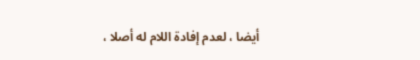أيضا ، لعدم إفادة اللام له أصلا ،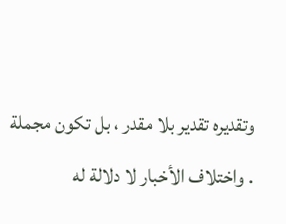وتقديره تقدير بلا مقدر ، بل تكون مجملة . واختلاف الأخبار لا دلالة له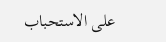على الاستحباب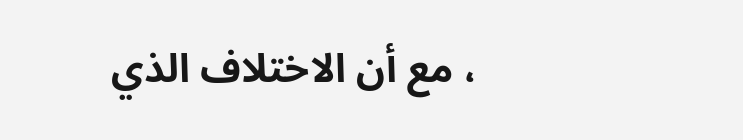، مع أن الاختلاف الذي